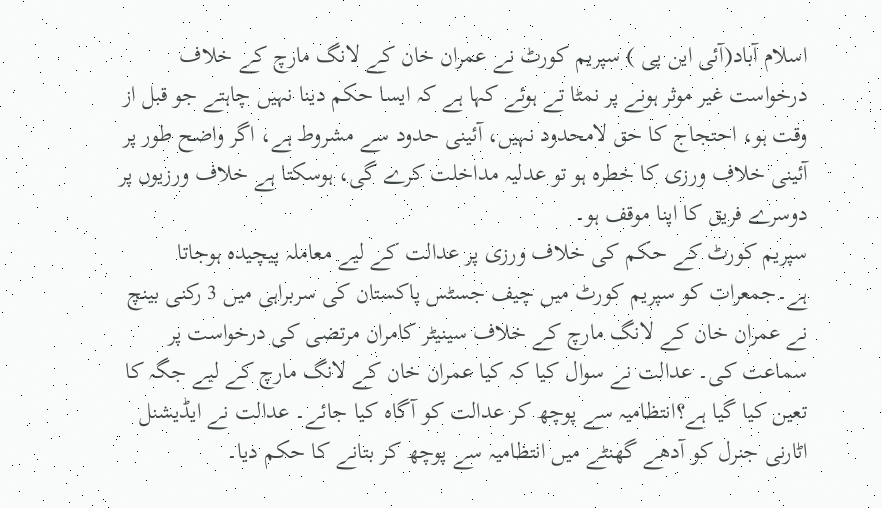اسلام آباد(آئی این پی ) سپریم کورٹ نے عمران خان کے لانگ مارچ کے خلاف درخواست غیر موثر ہونے پر نمٹا تے ہوئے کہا ہے کہ ایسا حکم دینا نہیں چاہتے جو قبل از وقت ہو، احتجاج کا حق لامحدود نہیں، آئینی حدود سے مشروط ہے، اگر واضح طور پر آئینی خلاف ورزی کا خطرہ ہو تو عدلیہ مداخلت کرے گی، ہوسکتا ہے خلاف ورزیوں پر دوسرے فریق کا اپنا موقف ہو۔
سپریم کورٹ کے حکم کی خلاف ورزی پر عدالت کے لیے معاملہ پیچیدہ ہوجاتا ہے۔جمعرات کو سپریم کورٹ میں چیف جسٹس پاکستان کی سربراہی میں 3 رکنی بینچ نے عمران خان کے لانگ مارچ کے خلاف سینیٹر کامران مرتضی کی درخواست پر سماعت کی۔ عدالت نے سوال کیا کہ کیا عمران خان کے لانگ مارچ کے لیے جگہ کا تعین کیا گیا ہے؟انتظامیہ سے پوچھ کر عدالت کو آگاہ کیا جائے۔ عدالت نے ایڈیشنل اٹارنی جنرل کو آدھے گھنٹے میں انتظامیہ سے پوچھ کر بتانے کا حکم دیا۔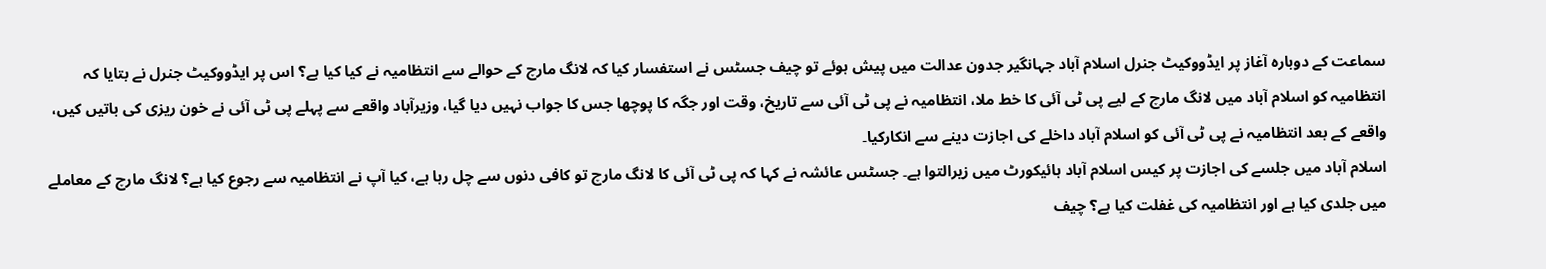سماعت کے دوبارہ آغاز پر ایڈووکیٹ جنرل اسلام آباد جہانگیر جدون عدالت میں پیش ہوئے تو چیف جسٹس نے استفسار کیا کہ لانگ مارچ کے حوالے سے انتظامیہ نے کیا کیا ہے؟ اس پر ایڈووکیٹ جنرل نے بتایا کہ انتظامیہ کو اسلام آباد میں لانگ مارچ کے لیے پی ٹی آئی کا خط ملا، انتظامیہ نے پی ٹی آئی سے تاریخ، وقت اور جگہ کا پوچھا جس کا جواب نہیں دیا گیا، وزیرآباد واقعے سے پہلے پی ٹی آئی نے خون ریزی کی باتیں کیں، واقعے کے بعد انتظامیہ نے پی ٹی آئی کو اسلام آباد داخلے کی اجازت دینے سے انکارکیا۔
اسلام آباد میں جلسے کی اجازت پر کیس اسلام آباد ہائیکورٹ میں زیرالتوا ہے۔ جسٹس عائشہ نے کہا کہ پی ٹی آئی کا لانگ مارچ تو کافی دنوں سے چل رہا ہے، کیا آپ نے انتظامیہ سے رجوع کیا ہے؟ لانگ مارچ کے معاملے میں جلدی کیا ہے اور انتظامیہ کی غفلت کیا ہے؟ چیف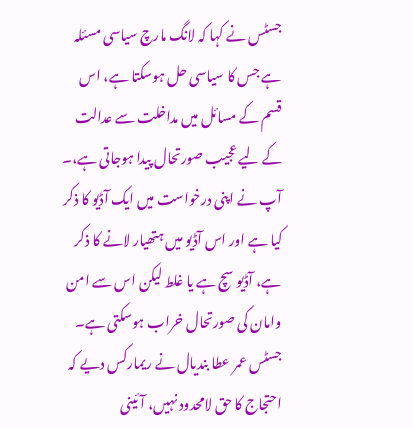جسٹس نے کہا کہ لانگ مارچ سیاسی مسئلہ ہے جس کا سیاسی حل ہوسکتا ہے، اس قسم کے مسائل میں مداخلت سے عدالت کے لیے عجیب صورتحال پیدا ہوجاتی ہے،۔
آپ نے اپنی درخواست میں ایک آڈیو کا ذکر کیا ہے اور اس آڈیو میں ہتھیار لانے کا ذکر ہے، آڈیو سچ ہے یا غلط لیکن اس سے امن وامان کی صورتحال خراب ہوسکتی ہے۔ جسٹس عمر عطا بندیال نے ریمارکس دیے کہ احتجاج کا حق لامحدود نہیں، آئینی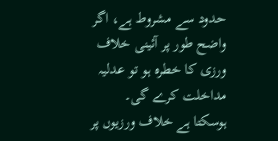حدود سے مشروط ہے، اگر واضح طور پر آئینی خلاف ورزی کا خطرہ ہو تو عدلیہ مداخلت کرے گی۔
ہوسکتا ہے خلاف ورزیوں پر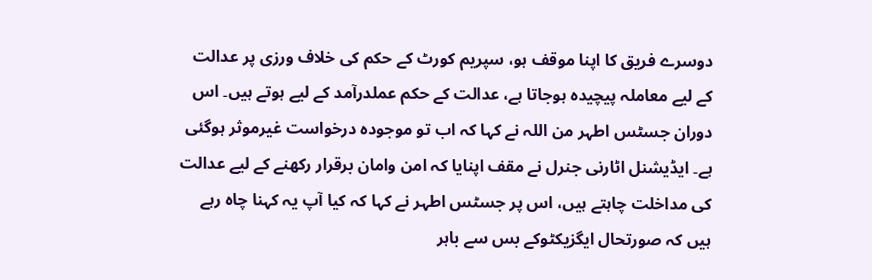دوسرے فریق کا اپنا موقف ہو، سپریم کورٹ کے حکم کی خلاف ورزی پر عدالت کے لیے معاملہ پیچیدہ ہوجاتا ہے، عدالت کے حکم عملدرآمد کے لیے ہوتے ہیں۔ اس دوران جسٹس اطہر من اللہ نے کہا کہ اب تو موجودہ درخواست غیرموثر ہوگئی ہے۔ ایڈیشنل اٹارنی جنرل نے مقف اپنایا کہ امن وامان برقرار رکھنے کے لیے عدالت کی مداخلت چاہتے ہیں، اس پر جسٹس اطہر نے کہا کہ کیا آپ یہ کہنا چاہ رہے ہیں کہ صورتحال ایگزیکٹوکے بس سے باہر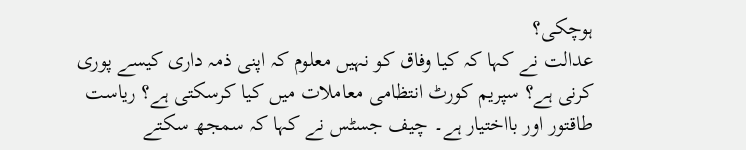ہوچکی؟
عدالت نے کہا کہ کیا وفاق کو نہیں معلوم کہ اپنی ذمہ داری کیسے پوری کرنی ہے؟ سپریم کورٹ انتظامی معاملات میں کیا کرسکتی ہے؟ ریاست طاقتور اور بااختیار ہے۔ چیف جسٹس نے کہا کہ سمجھ سکتے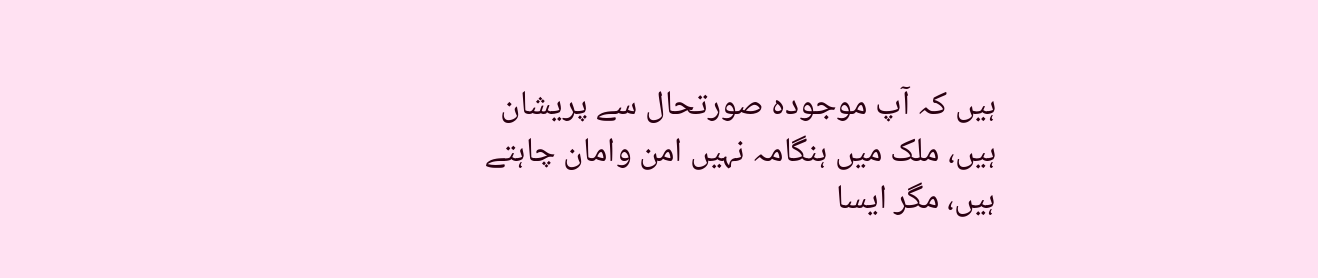ہیں کہ آپ موجودہ صورتحال سے پریشان ہیں، ملک میں ہنگامہ نہیں امن وامان چاہتے ہیں، مگر ایسا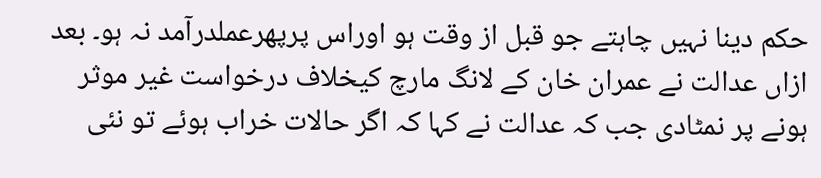حکم دینا نہیں چاہتے جو قبل از وقت ہو اوراس پرپھرعملدرآمد نہ ہو۔ بعد ازاں عدالت نے عمران خان کے لانگ مارچ کیخلاف درخواست غیر موثر ہونے پر نمٹادی جب کہ عدالت نے کہا کہ اگر حالات خراب ہوئے تو نئی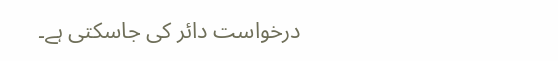درخواست دائر کی جاسکتی ہے۔